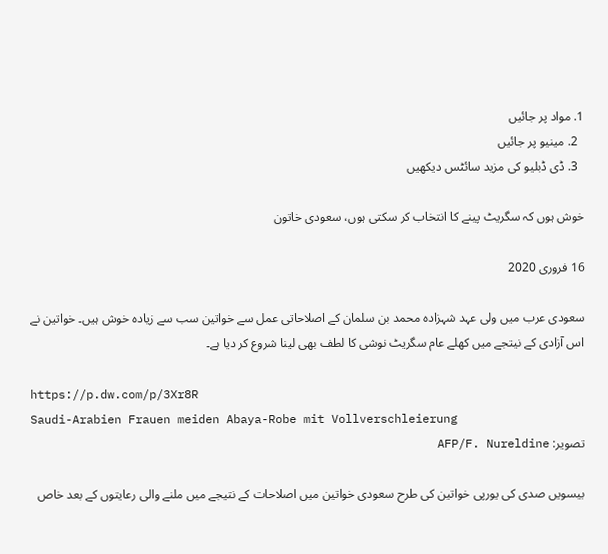1. مواد پر جائیں
  2. مینیو پر جائیں
  3. ڈی ڈبلیو کی مزید سائٹس دیکھیں

خوش ہوں کہ سگریٹ پینے کا انتخاب کر سکتی ہوں، سعودی خاتون

16 فروری 2020

سعودی عرب میں ولی عہد شہزادہ محمد بن سلمان کے اصلاحاتی عمل سے خواتین سب سے زیادہ خوش ہیں۔ خواتین نے اس آزادی کے نیتجے میں کھلے عام سگریٹ نوشی کا لطف بھی لینا شروع کر دیا ہے۔

https://p.dw.com/p/3Xr8R
Saudi-Arabien Frauen meiden Abaya-Robe mit Vollverschleierung
تصویر: AFP/F. Nureldine

بیسویں صدی کی یورپی خواتین کی طرح سعودی خواتین میں اصلاحات کے نتیجے میں ملنے والی رعایتوں کے بعد خاص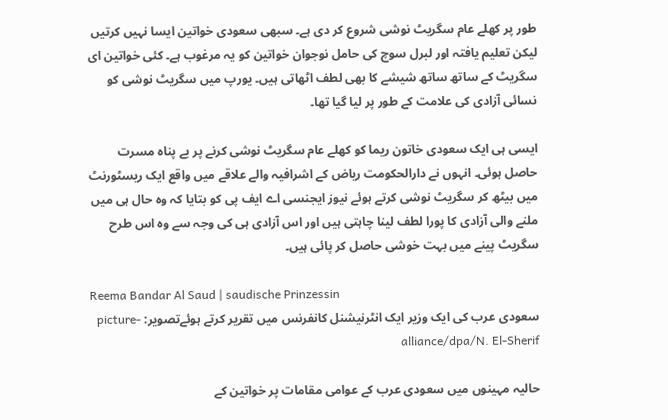طور پر کھلے عام سگریٹ نوشی شروع کر دی ہے۔ سبھی سعودی خواتین ایسا نہیں کرتیں لیکن تعلیم یافتہ اور لبرل سوچ کی حامل نوجوان خواتین کو یہ مرغوب ہے۔ کئی خواتین ای سگریٹ کے ساتھ ساتھ شیشے کا بھی لطف اٹھاتی ہیں۔ یورپ میں سگریٹ نوشی کو نسائی آزادی کی علامت کے طور پر لیا گیا تھا۔

ایسی ہی ایک سعودی خاتون ریما کو کھلے عام سگریٹ نوشی کرنے پر بے پناہ مسرت حاصل ہوئی۔ انہوں نے دارالحکومت ریاض کے اشرافیہ والے علاقے میں واقع ایک ریسٹورنٹ میں بیٹھ کر سگریٹ نوشی کرتے ہوئے نیوز ایجنسی اے ایف پی کو بتایا کہ وہ حال ہی میں ملنے والی آزادی کا پورا لطف لینا چاہتی ہیں اور اس آزادی ہی کی وجہ سے وہ اس طرح سگریٹ پینے میں بہت خوشی حاصل کر پائی ہیں۔

Reema Bandar Al Saud | saudische Prinzessin
سعودی عرب کی ایک وزیر ایک انٹرنیشنل کانفرنس میں تقریر کرتے ہوئےتصویر: picture-alliance/dpa/N. El-Sherif

حالیہ مہینوں میں سعودی عرب کے عوامی مقامات پر خواتین کے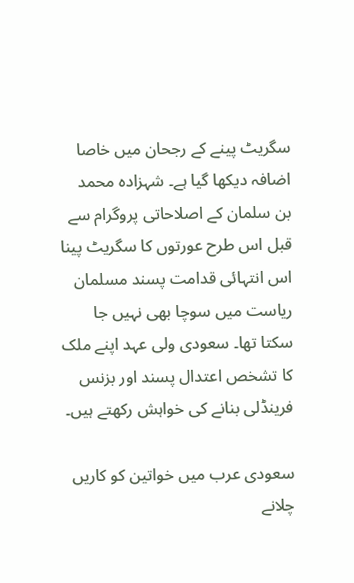سگریٹ پینے کے رجحان میں خاصا اضافہ دیکھا گیا ہے۔ شہزادہ محمد بن سلمان کے اصلاحاتی پروگرام سے قبل اس طرح عورتوں کا سگریٹ پینا اس انتہائی قدامت پسند مسلمان ریاست میں سوچا بھی نہیں جا سکتا تھا۔ سعودی ولی عہد اپنے ملک کا تشخص اعتدال پسند اور بزنس فرینڈلی بنانے کی خواہش رکھتے ہیں۔

سعودی عرب میں خواتین کو کاریں چلانے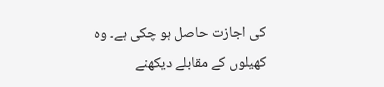کی اجازت حاصل ہو چکی ہے۔ وہ کھیلوں کے مقابلے دیکھنے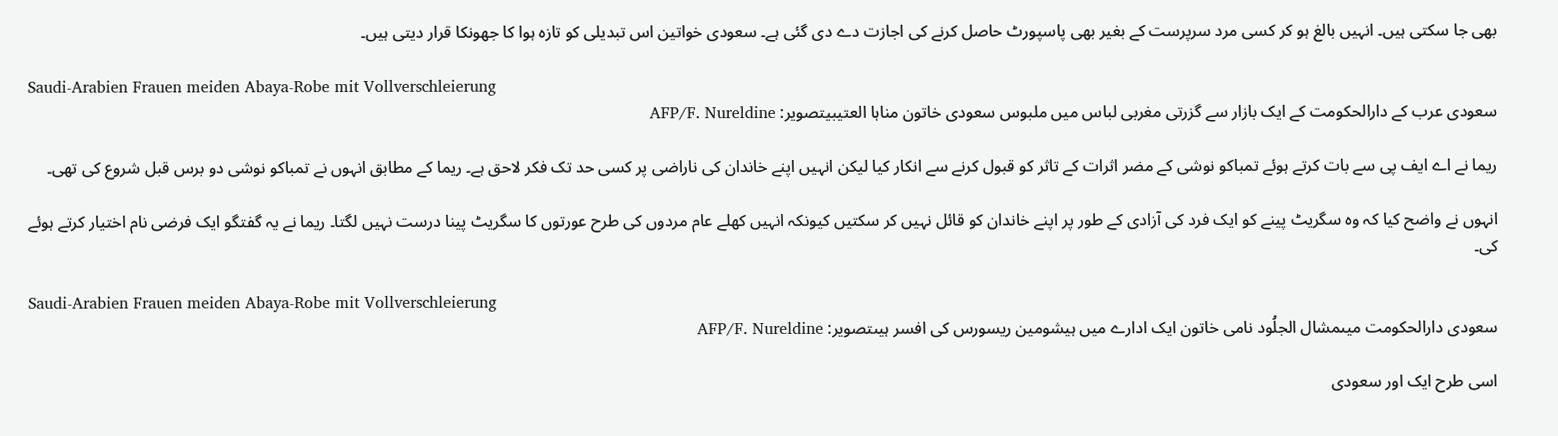بھی جا سکتی ہیں۔ انہیں بالغ ہو کر کسی مرد سرپرست کے بغیر بھی پاسپورٹ حاصل کرنے کی اجازت دے دی گئی ہے۔ سعودی خواتین اس تبدیلی کو تازہ ہوا کا جھونکا قرار دیتی ہیں۔

Saudi-Arabien Frauen meiden Abaya-Robe mit Vollverschleierung
سعودی عرب کے دارالحکومت کے ایک بازار سے گزرتی مغربی لباس میں ملبوس سعودی خاتون مناہا العتیبیتصویر: AFP/F. Nureldine

ریما نے اے ایف پی سے بات کرتے ہوئے تمباکو نوشی کے مضر اثرات کے تاثر کو قبول کرنے سے انکار کیا لیکن انہیں اپنے خاندان کی ناراضی پر کسی حد تک فکر لاحق ہے۔ ریما کے مطابق انہوں نے تمباکو نوشی دو برس قبل شروع کی تھی۔

انہوں نے واضح کیا کہ وہ سگریٹ پینے کو ایک فرد کی آزادی کے طور پر اپنے خاندان کو قائل نہیں کر سکتیں کیونکہ انہیں کھلے عام مردوں کی طرح عورتوں کا سگریٹ پینا درست نہیں لگتا۔ ریما نے یہ گفتگو ایک فرضی نام اختیار کرتے ہوئے کی۔

Saudi-Arabien Frauen meiden Abaya-Robe mit Vollverschleierung
سعودی دارالحکومت میںمشال الجلُود نامی خاتون ایک ادارے میں ہیشومین ریسورس کی افسر ہیںتصویر: AFP/F. Nureldine

اسی طرح ایک اور سعودی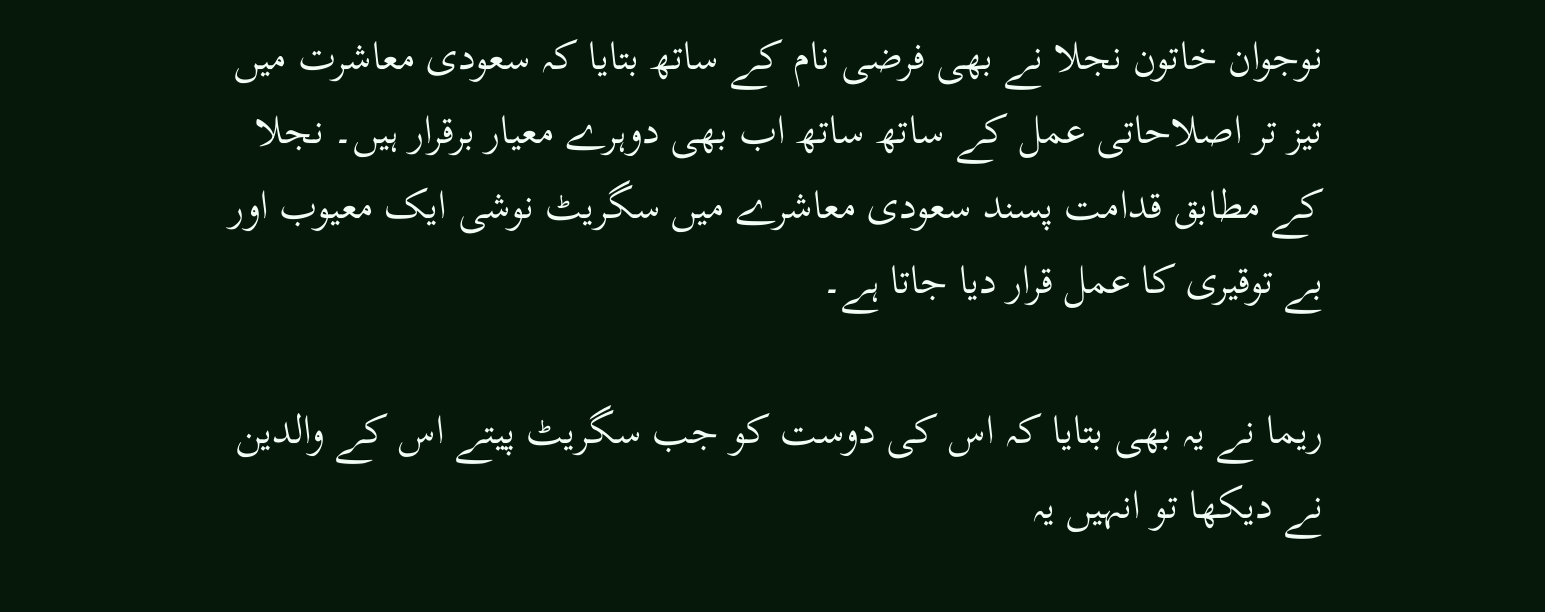نوجوان خاتون نجلا نے بھی فرضی نام کے ساتھ بتایا کہ سعودی معاشرت میں تیز تر اصلاحاتی عمل کے ساتھ ساتھ اب بھی دوہرے معیار برقرار ہیں۔ نجلا کے مطابق قدامت پسند سعودی معاشرے میں سگریٹ نوشی ایک معیوب اور بے توقیری کا عمل قرار دیا جاتا ہے۔

ریما نے یہ بھی بتایا کہ اس کی دوست کو جب سگریٹ پیتے اس کے والدین نے دیکھا تو انہیں یہ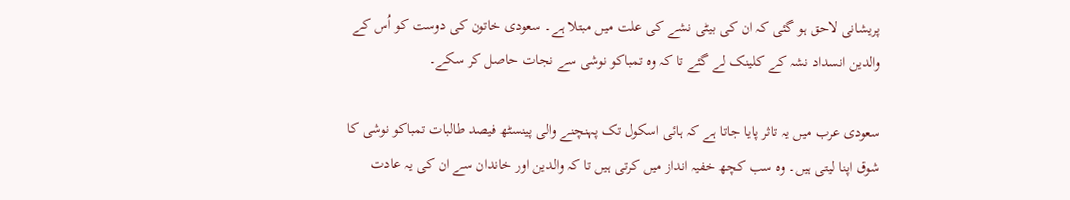پریشانی لاحق ہو گئی کہ ان کی بیٹی نشے کی علت میں مبتلا ہے۔ سعودی خاتون کی دوست کو اُس کے والدین انسداد نشہ کے کلینک لے گئے تا کہ وہ تمباکو نوشی سے نجات حاصل کر سکے۔

سعودی عرب میں یہ تاثر پایا جاتا ہے کہ ہائی اسکول تک پہنچنے والی پینسٹھ فیصد طالبات تمباکو نوشی کا شوق اپنا لیتی ہیں۔ وہ سب کچھ خفیہ انداز میں کرتی ہیں تا کہ والدین اور خاندان سے ان کی یہ عادت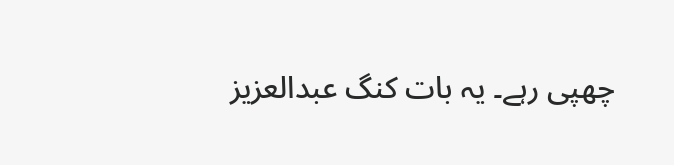چھپی رہے۔ یہ بات کنگ عبدالعزیز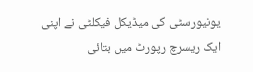یونیورسٹی کی میڈیکل فیکلٹی نے اپنی ایک ریسرچ رپورٹ میں بتائی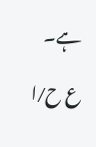ہے۔

ع ح ⁄ ا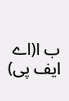ب ا(اے ایف پی)